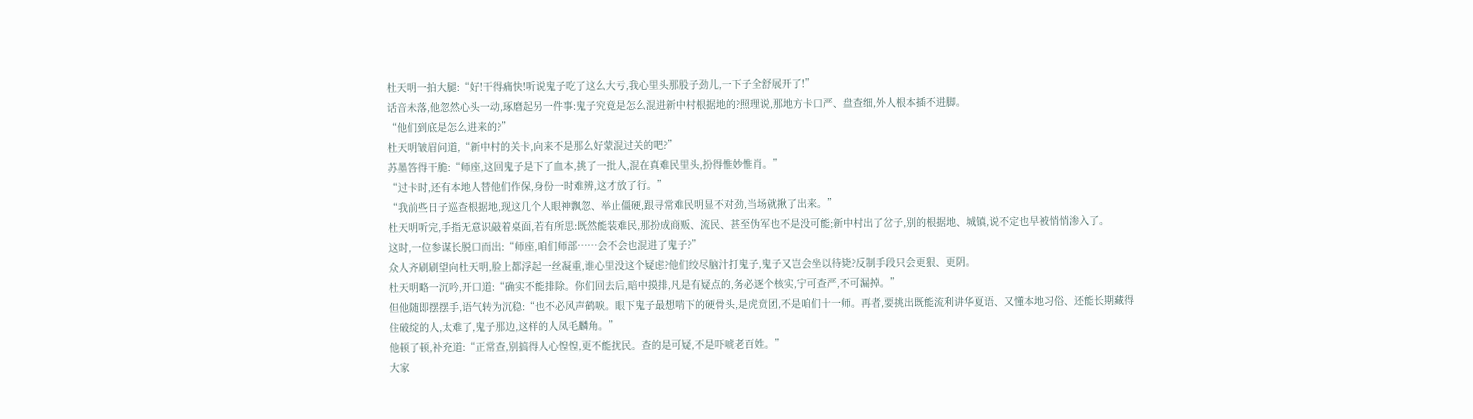杜天明一拍大腿:“好!干得痛快!听说鬼子吃了这么大亏,我心里头那股子劲儿,一下子全舒展开了!”
话音未落,他忽然心头一动,琢磨起另一件事:鬼子究竟是怎么混进新中村根据地的?照理说,那地方卡口严、盘查细,外人根本插不进脚。
“他们到底是怎么进来的?”
杜天明皱眉问道,“新中村的关卡,向来不是那么好蒙混过关的吧?”
苏墨答得干脆:“师座,这回鬼子是下了血本,挑了一批人,混在真难民里头,扮得惟妙惟肖。”
“过卡时,还有本地人替他们作保,身份一时难辨,这才放了行。”
“我前些日子巡查根据地,现这几个人眼神飘忽、举止僵硬,跟寻常难民明显不对劲,当场就揪了出来。”
杜天明听完,手指无意识敲着桌面,若有所思:既然能装难民,那扮成商贩、流民、甚至伪军也不是没可能;新中村出了岔子,别的根据地、城镇,说不定也早被悄悄渗入了。
这时,一位参谋长脱口而出:“师座,咱们师部……会不会也混进了鬼子?”
众人齐刷刷望向杜天明,脸上都浮起一丝凝重,谁心里没这个疑虑?他们绞尽脑汁打鬼子,鬼子又岂会坐以待毙?反制手段只会更狠、更阴。
杜天明略一沉吟,开口道:“确实不能排除。你们回去后,暗中摸排,凡是有疑点的,务必逐个核实,宁可查严,不可漏掉。”
但他随即摆摆手,语气转为沉稳:“也不必风声鹤唳。眼下鬼子最想啃下的硬骨头,是虎贲团,不是咱们十一师。再者,要挑出既能流利讲华夏语、又懂本地习俗、还能长期藏得住破绽的人,太难了,鬼子那边,这样的人凤毛麟角。”
他顿了顿,补充道:“正常查,别搞得人心惶惶,更不能扰民。查的是可疑,不是吓唬老百姓。”
大家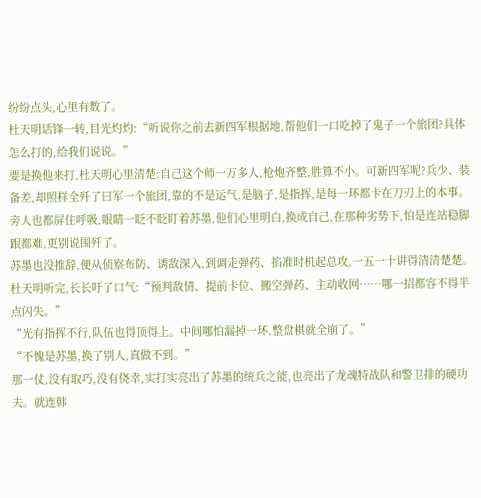纷纷点头,心里有数了。
杜天明话锋一转,目光灼灼:“听说你之前去新四军根据地,帮他们一口吃掉了鬼子一个旅团?具体怎么打的,给我们说说。”
要是换他来打,杜天明心里清楚:自己这个师一万多人,枪炮齐整,胜算不小。可新四军呢?兵少、装备差,却照样全歼了曰军一个旅团,靠的不是运气,是脑子,是指挥,是每一环都卡在刀刃上的本事。
旁人也都屏住呼吸,眼睛一眨不眨盯着苏墨,他们心里明白,换成自己,在那种劣势下,怕是连站稳脚跟都难,更别说围歼了。
苏墨也没推辞,便从侦察布防、诱敌深入,到调走弹药、掐准时机起总攻,一五一十讲得清清楚楚。
杜天明听完,长长吁了口气:“预判敌情、提前卡位、搬空弹药、主动收网……哪一招都容不得半点闪失。”
“光有指挥不行,队伍也得顶得上。中间哪怕漏掉一环,整盘棋就全崩了。”
“不愧是苏墨,换了别人,真做不到。”
那一仗,没有取巧,没有侥幸,实打实亮出了苏墨的统兵之能,也亮出了龙魂特战队和警卫排的硬功夫。就连韩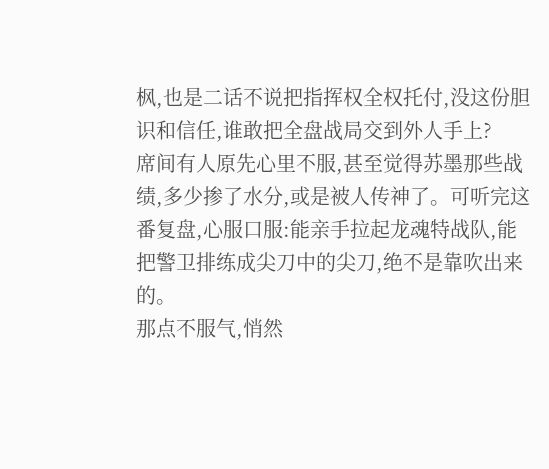枫,也是二话不说把指挥权全权托付,没这份胆识和信任,谁敢把全盘战局交到外人手上?
席间有人原先心里不服,甚至觉得苏墨那些战绩,多少掺了水分,或是被人传神了。可听完这番复盘,心服口服:能亲手拉起龙魂特战队,能把警卫排练成尖刀中的尖刀,绝不是靠吹出来的。
那点不服气,悄然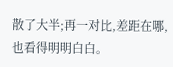散了大半;再一对比,差距在哪,也看得明明白白。